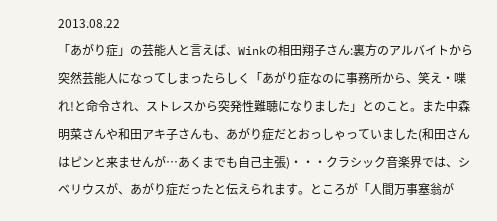2013.08.22
「あがり症」の芸能人と言えば、Winkの相田翔子さん:裏方のアルバイトから突然芸能人になってしまったらしく「あがり症なのに事務所から、笑え・喋れ!と命令され、ストレスから突発性難聴になりました」とのこと。また中森明菜さんや和田アキ子さんも、あがり症だとおっしゃっていました(和田さんはピンと来ませんが…あくまでも自己主張)・・・クラシック音楽界では、シベリウスが、あがり症だったと伝えられます。ところが「人間万事塞翁が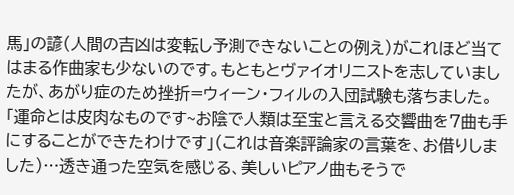馬」の諺(人間の吉凶は変転し予測できないことの例え)がこれほど当てはまる作曲家も少ないのです。もともとヴァイオリニストを志していましたが、あがり症のため挫折=ウィーン・フィルの入団試験も落ちました。「運命とは皮肉なものです~お陰で人類は至宝と言える交響曲を7曲も手にすることができたわけです」(これは音楽評論家の言葉を、お借りしました)…透き通った空気を感じる、美しいピアノ曲もそうで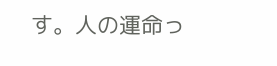す。人の運命っ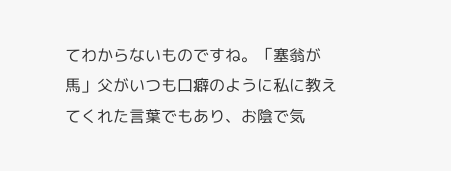てわからないものですね。「塞翁が馬」父がいつも口癖のように私に教えてくれた言葉でもあり、お陰で気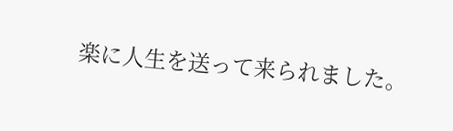楽に人生を送って来られました。